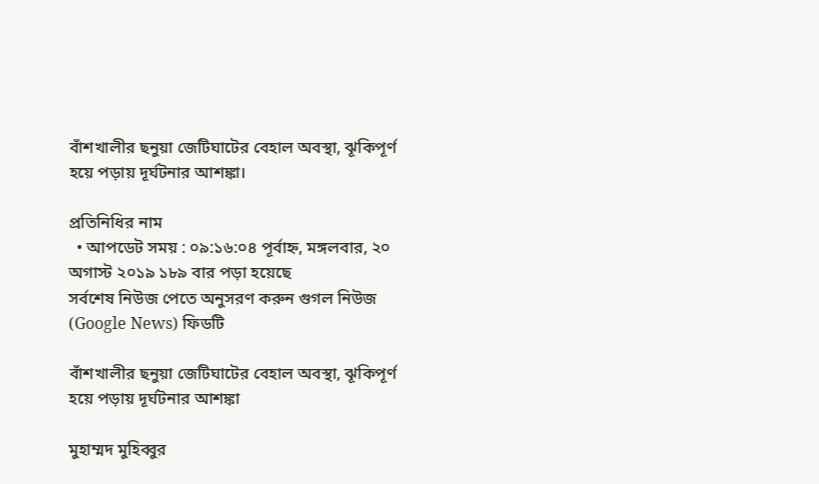বাঁশখালীর ছনুয়া জেটিঘাটের বেহাল অবস্থা, ঝূকিপূর্ণ হয়ে পড়ায় দূর্ঘটনার আশঙ্কা।

প্রতিনিধির নাম
  • আপডেট সময় : ০৯:১৬:০৪ পূর্বাহ্ন, মঙ্গলবার, ২০ অগাস্ট ২০১৯ ১৮৯ বার পড়া হয়েছে
সর্বশেষ নিউজ পেতে অনুসরণ করুন গুগল নিউজ (Google News) ফিডটি

বাঁশখালীর ছনুয়া জেটিঘাটের বেহাল অবস্থা, ঝূকিপূর্ণ হয়ে পড়ায় দূর্ঘটনার আশঙ্কা

মুহাম্মদ মুহিব্বুর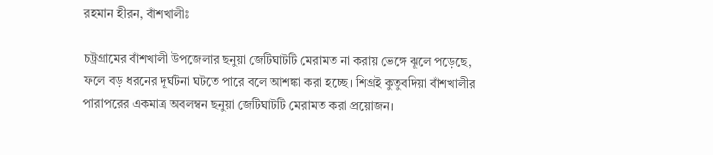রহমান হীরন, বাঁশখালীঃ

চট্রগ্রামের বাঁশখালী উপজেলার ছনুয়া জেটিঘাটটি মেরামত না করায় ভেঙ্গে ঝূলে পড়েছে, ফলে বড় ধরনের দূর্ঘটনা ঘটতে পারে বলে আশঙ্কা করা হচ্ছে। শিগ্রই কুতুবদিয়া বাঁশখালীর পারাপরের একমাত্র অবলম্বন ছনুয়া জেটিঘাটটি মেরামত করা প্রয়োজন।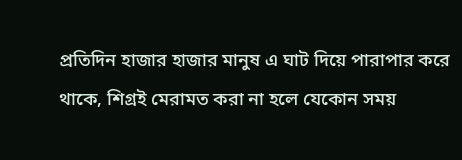প্রতিদিন হাজার হাজার মানুষ এ ঘাট দিয়ে পারাপার করে থাকে, শিগ্রই মেরামত করা না হলে যেকোন সময়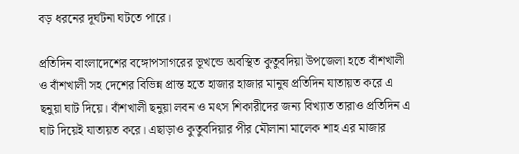বড় ধরনের দূর্ঘটনা ঘটতে পারে।

প্রতিদিন বাংলাদেশের বঙ্গোপসাগরের ভূখন্ডে অবস্থিত কুতুবদিয়া উপজেলা হতে বাঁশখালী ও বাঁশখালী সহ দেশের বিভিন্ন প্রান্ত হতে হাজার হাজার মানুষ প্রতিদিন যাতায়ত করে এ ছনুয়া ঘাট দিয়ে। বাঁশখালী ছনুয়া লবন ও মৎস শিকারীদের জন্য বিখ্যাত তারাও প্রতিদিন এ ঘাট দিয়েই যাতায়ত করে। এছাড়াও কুতুবদিয়ার পীর মৌলানা মালেক শাহ এর মাজার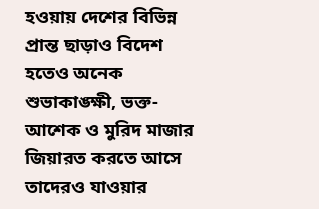হওয়ায় দেশের বিভিন্ন প্রান্ত ছাড়াও বিদেশ হতেও অনেক শুভাকাঙ্ক্ষী, ভক্ত-আশেক ও মুরিদ মাজার জিয়ারত করতে আসে তাদেরও যাওয়ার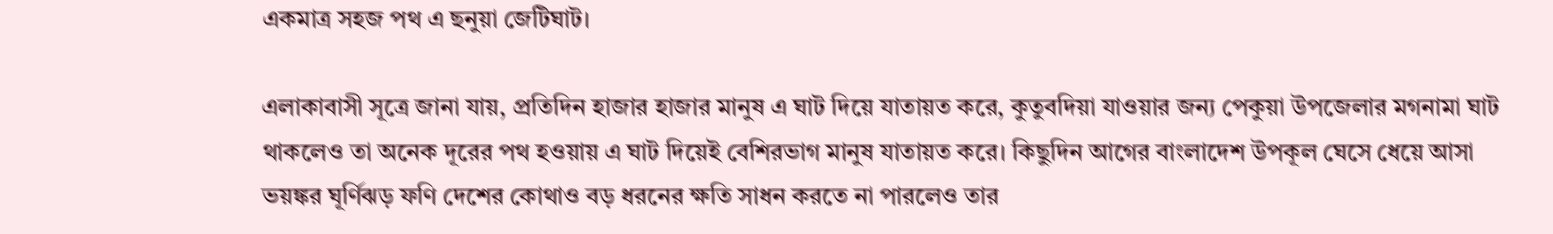একমাত্র সহজ পথ এ ছনুয়া জেটিঘাট।

এলাকাবাসী সূত্রে জানা যায়, প্রতিদিন হাজার হাজার মানুষ এ ঘাট দিয়ে যাতায়ত করে, কুতুবদিয়া যাওয়ার জন্য পেকুয়া উপজেলার মগনামা ঘাট থাকলেও তা অনেক দূরের পথ হওয়ায় এ ঘাট দিয়েই বেশিরভাগ মানুষ যাতায়ত করে। কিছুদিন আগের বাংলাদেশ উপকূল ঘেসে ধেয়ে আসা ভয়ঙ্কর ঘূর্ণিঝড় ফণি দেশের কোথাও বড় ধরনের ক্ষতি সাধন করতে না পারলেও তার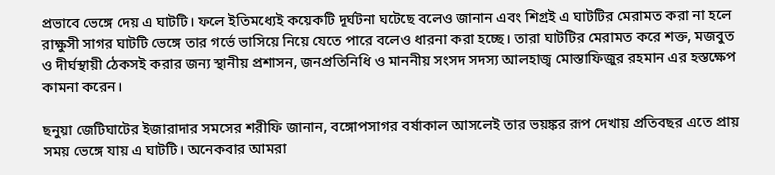প্রভাবে ভেঙ্গে দেয় এ ঘাটটি। ফলে ইতিমধ্যেই কয়েকটি দূর্ঘটনা ঘটেছে বলেও জানান এবং শিগ্রই এ ঘাটটির মেরামত করা না হলে রাক্ষুসী সাগর ঘাটটি ভেঙ্গে তার গর্ভে ভাসিয়ে নিয়ে যেতে পারে বলেও ধারনা করা হচ্ছে। তারা ঘাটটির মেরামত করে শক্ত, মজবুত ও দীর্ঘস্থায়ী ঠেকসই করার জন্য স্থানীয় প্রশাসন, জনপ্রতিনিধি ও মাননীয় সংসদ সদস্য আলহাজ্ব মোস্তাফিজুর রহমান এর হস্তক্ষেপ কামনা করেন।

ছনুয়া জেটিঘাটের ইজারাদার সমসের শরীফি জানান, বঙ্গোপসাগর বর্ষাকাল আসলেই তার ভয়ঙ্কর রূপ দেখায় প্রতিবছর এতে প্রায় সময় ভেঙ্গে যায় এ ঘাটটি। অনেকবার আমরা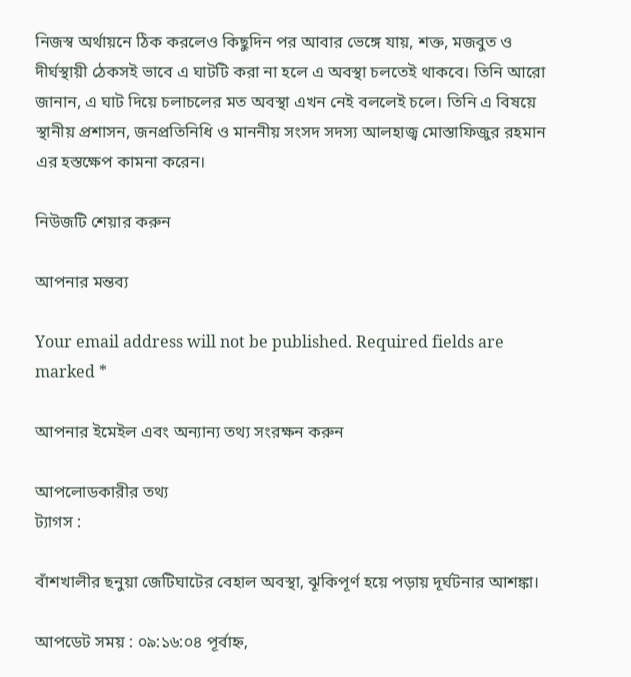নিজস্ব অর্থায়নে ঠিক করলেও কিছুদিন পর আবার ভেঙ্গে যায়, শক্ত, মজবুত ও দীর্ঘস্থায়ী ঠেকসই ভাবে এ ঘাটটি করা না হলে এ অবস্থা চলতেই থাকবে। তিনি আরো জানান, এ ঘাট দিয়ে চলাচলের মত অবস্থা এখন নেই বললেই চলে। তিনি এ বিষয়ে স্থানীয় প্রশাসন, জনপ্রতিনিধি ও মাননীয় সংসদ সদস্য আলহাজ্ব মোস্তাফিজুর রহমান এর হস্তক্ষেপ কামনা করেন।

নিউজটি শেয়ার করুন

আপনার মন্তব্য

Your email address will not be published. Required fields are marked *

আপনার ইমেইল এবং অন্যান্য তথ্য সংরক্ষন করুন

আপলোডকারীর তথ্য
ট্যাগস :

বাঁশখালীর ছনুয়া জেটিঘাটের বেহাল অবস্থা, ঝূকিপূর্ণ হয়ে পড়ায় দূর্ঘটনার আশঙ্কা।

আপডেট সময় : ০৯:১৬:০৪ পূর্বাহ্ন,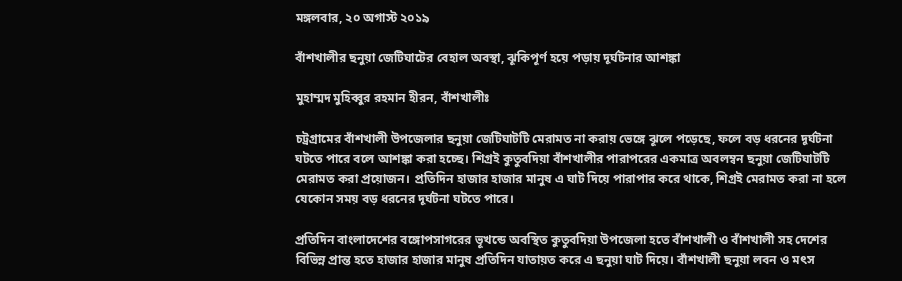মঙ্গলবার, ২০ অগাস্ট ২০১৯

বাঁশখালীর ছনুয়া জেটিঘাটের বেহাল অবস্থা, ঝূকিপূর্ণ হয়ে পড়ায় দূর্ঘটনার আশঙ্কা

মুহাম্মদ মুহিব্বুর রহমান হীরন, বাঁশখালীঃ

চট্রগ্রামের বাঁশখালী উপজেলার ছনুয়া জেটিঘাটটি মেরামত না করায় ভেঙ্গে ঝূলে পড়েছে, ফলে বড় ধরনের দূর্ঘটনা ঘটতে পারে বলে আশঙ্কা করা হচ্ছে। শিগ্রই কুতুবদিয়া বাঁশখালীর পারাপরের একমাত্র অবলম্বন ছনুয়া জেটিঘাটটি মেরামত করা প্রয়োজন। প্রতিদিন হাজার হাজার মানুষ এ ঘাট দিয়ে পারাপার করে থাকে, শিগ্রই মেরামত করা না হলে যেকোন সময় বড় ধরনের দূর্ঘটনা ঘটতে পারে।

প্রতিদিন বাংলাদেশের বঙ্গোপসাগরের ভূখন্ডে অবস্থিত কুতুবদিয়া উপজেলা হতে বাঁশখালী ও বাঁশখালী সহ দেশের বিভিন্ন প্রান্ত হতে হাজার হাজার মানুষ প্রতিদিন যাতায়ত করে এ ছনুয়া ঘাট দিয়ে। বাঁশখালী ছনুয়া লবন ও মৎস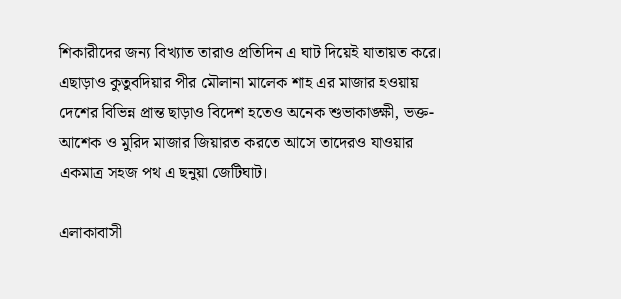শিকারীদের জন্য বিখ্যাত তারাও প্রতিদিন এ ঘাট দিয়েই যাতায়ত করে। এছাড়াও কুতুবদিয়ার পীর মৌলানা মালেক শাহ এর মাজার হওয়ায় দেশের বিভিন্ন প্রান্ত ছাড়াও বিদেশ হতেও অনেক শুভাকাঙ্ক্ষী, ভক্ত-আশেক ও মুরিদ মাজার জিয়ারত করতে আসে তাদেরও যাওয়ার একমাত্র সহজ পথ এ ছনুয়া জেটিঘাট।

এলাকাবাসী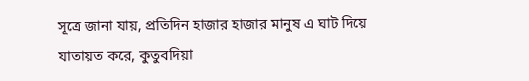সূত্রে জানা যায়, প্রতিদিন হাজার হাজার মানুষ এ ঘাট দিয়ে যাতায়ত করে, কুতুবদিয়া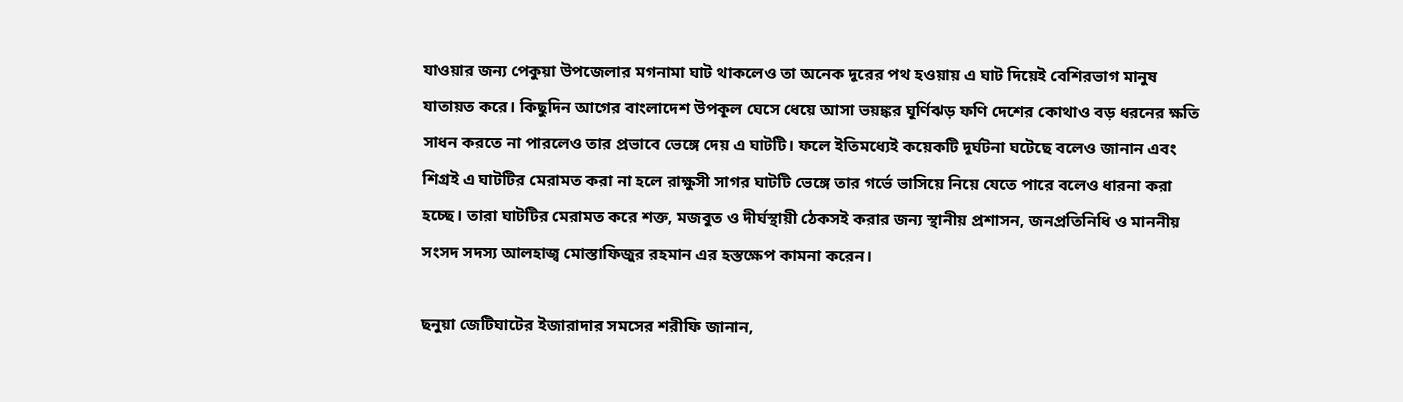যাওয়ার জন্য পেকুয়া উপজেলার মগনামা ঘাট থাকলেও তা অনেক দূরের পথ হওয়ায় এ ঘাট দিয়েই বেশিরভাগ মানুষ যাতায়ত করে। কিছুদিন আগের বাংলাদেশ উপকূল ঘেসে ধেয়ে আসা ভয়ঙ্কর ঘূর্ণিঝড় ফণি দেশের কোথাও বড় ধরনের ক্ষতি সাধন করতে না পারলেও তার প্রভাবে ভেঙ্গে দেয় এ ঘাটটি। ফলে ইতিমধ্যেই কয়েকটি দূর্ঘটনা ঘটেছে বলেও জানান এবং শিগ্রই এ ঘাটটির মেরামত করা না হলে রাক্ষুসী সাগর ঘাটটি ভেঙ্গে তার গর্ভে ভাসিয়ে নিয়ে যেতে পারে বলেও ধারনা করা হচ্ছে। তারা ঘাটটির মেরামত করে শক্ত, মজবুত ও দীর্ঘস্থায়ী ঠেকসই করার জন্য স্থানীয় প্রশাসন, জনপ্রতিনিধি ও মাননীয় সংসদ সদস্য আলহাজ্ব মোস্তাফিজুর রহমান এর হস্তক্ষেপ কামনা করেন।

ছনুয়া জেটিঘাটের ইজারাদার সমসের শরীফি জানান,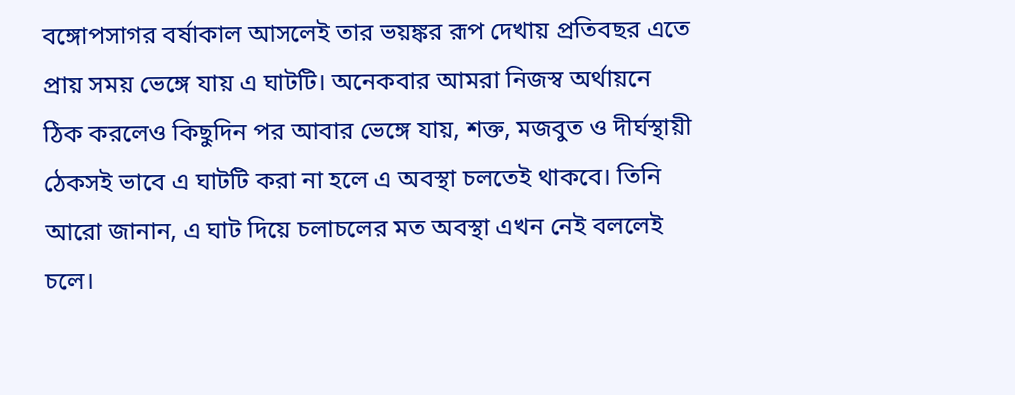বঙ্গোপসাগর বর্ষাকাল আসলেই তার ভয়ঙ্কর রূপ দেখায় প্রতিবছর এতে প্রায় সময় ভেঙ্গে যায় এ ঘাটটি। অনেকবার আমরা নিজস্ব অর্থায়নে ঠিক করলেও কিছুদিন পর আবার ভেঙ্গে যায়, শক্ত, মজবুত ও দীর্ঘস্থায়ী ঠেকসই ভাবে এ ঘাটটি করা না হলে এ অবস্থা চলতেই থাকবে। তিনি আরো জানান, এ ঘাট দিয়ে চলাচলের মত অবস্থা এখন নেই বললেই চলে।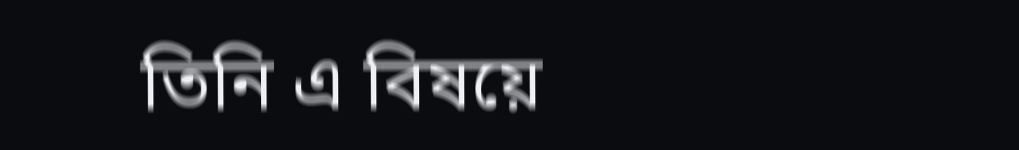তিনি এ বিষয়ে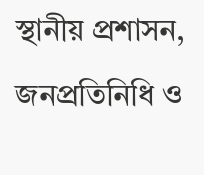স্থানীয় প্রশাসন, জনপ্রতিনিধি ও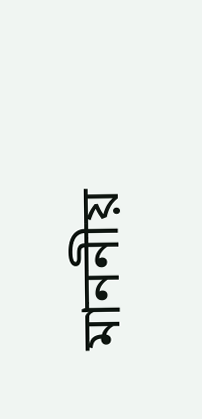মাননীয়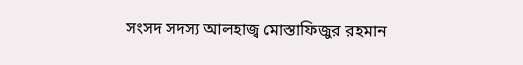সংসদ সদস্য আলহাজ্ব মোস্তাফিজুর রহমান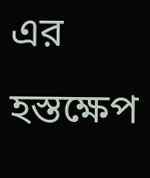এর হস্তক্ষেপ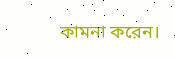কামনা করেন।